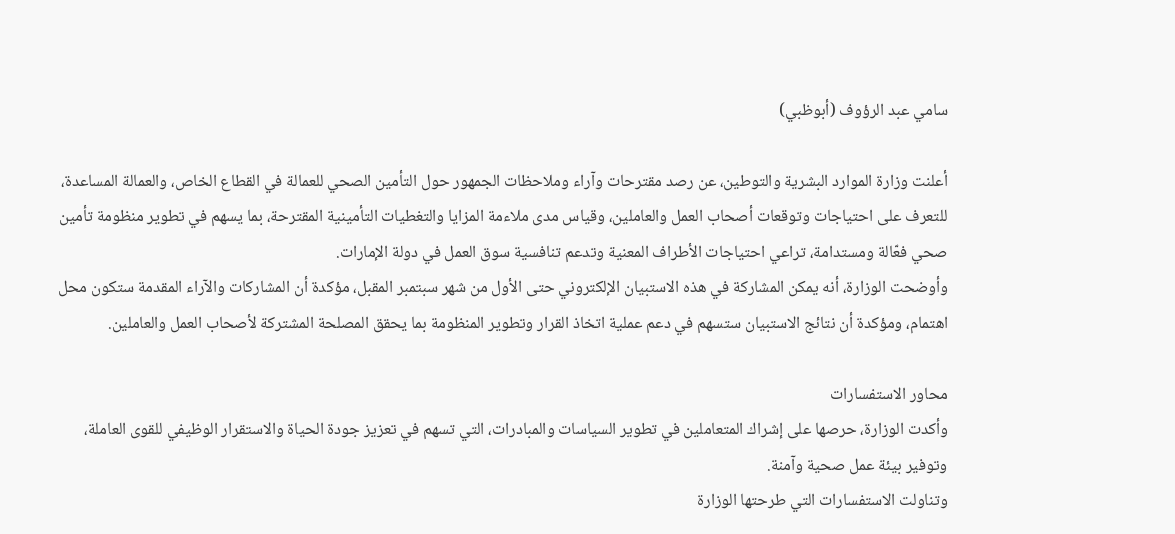سامي عبد الرؤوف (أبوظبي)

أعلنت وزارة الموارد البشرية والتوطين، عن رصد مقترحات وآراء وملاحظات الجمهور حول التأمين الصحي للعمالة في القطاع الخاص، والعمالة المساعدة، للتعرف على احتياجات وتوقعات أصحاب العمل والعاملين، وقياس مدى ملاءمة المزايا والتغطيات التأمينية المقترحة، بما يسهم في تطوير منظومة تأمين صحي فعّالة ومستدامة، تراعي احتياجات الأطراف المعنية وتدعم تنافسية سوق العمل في دولة الإمارات.
وأوضحت الوزارة، أنه يمكن المشاركة في هذه الاستبيان الإلكتروني حتى الأول من شهر سبتمبر المقبل، مؤكدة أن المشاركات والآراء المقدمة ستكون محل اهتمام، ومؤكدة أن نتائج الاستبيان ستسهم في دعم عملية اتخاذ القرار وتطوير المنظومة بما يحقق المصلحة المشتركة لأصحاب العمل والعاملين.

محاور الاستفسارات
وأكدت الوزارة، حرصها على إشراك المتعاملين في تطوير السياسات والمبادرات، التي تسهم في تعزيز جودة الحياة والاستقرار الوظيفي للقوى العاملة، وتوفير بيئة عمل صحية وآمنة.
وتناولت الاستفسارات التي طرحتها الوزارة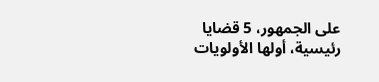على الجمهور، 5 قضايا رئيسية، أولها الأولويات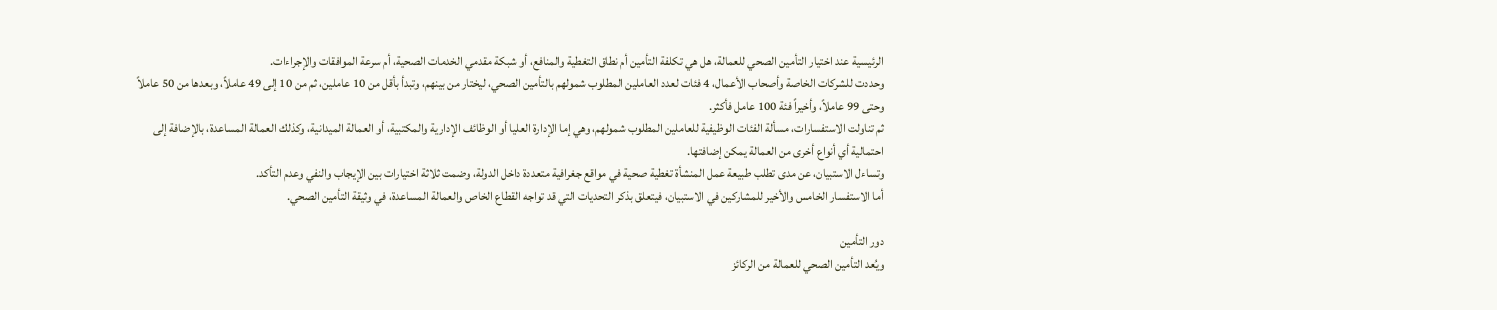الرئيسية عند اختيار التأمين الصحي للعمالة، هل هي تكلفة التأمين أم نطاق التغطية والمنافع، أو شبكة مقدمي الخدمات الصحية، أم سرعة الموافقات والإجراءات.
وحددت للشركات الخاصة وأصحاب الأعمال، 4 فئات لعدد العاملين المطلوب شمولهم بالتأمين الصحي، ليختار من بينهم، وتبدأ بأقل من 10 عاملين، ثم من 10 إلى 49 عاملاً، وبعدها من 50 عاملاً وحتى 99 عاملاً، وأخيراً فئة 100 عامل فأكثر.
ثم تناولت الاستفسارات، مسألة الفئات الوظيفية للعاملين المطلوب شمولهم، وهي إما الإدارة العليا أو الوظائف الإدارية والمكتبية، أو العمالة الميدانية، وكذلك العمالة المساعدة، بالإضافة إلى احتمالية أي أنواع أخرى من العمالة يمكن إضافتها.
وتساءل الاستبيان، عن مدى تطلب طبيعة عمل المنشأة تغطية صحية في مواقع جغرافية متعددة داخل الدولة، وضمت ثلاثة اختيارات بين الإيجاب والنفي وعدم التأكد.
أما الاستفسار الخامس والأخير للمشاركين في الاستبيان، فيتعلق بذكر التحديات التي قد تواجه القطاع الخاص والعمالة المساعدة، في وثيقة التأمين الصحي.

دور التأمين
ويُعد التأمين الصحي للعمالة من الركائز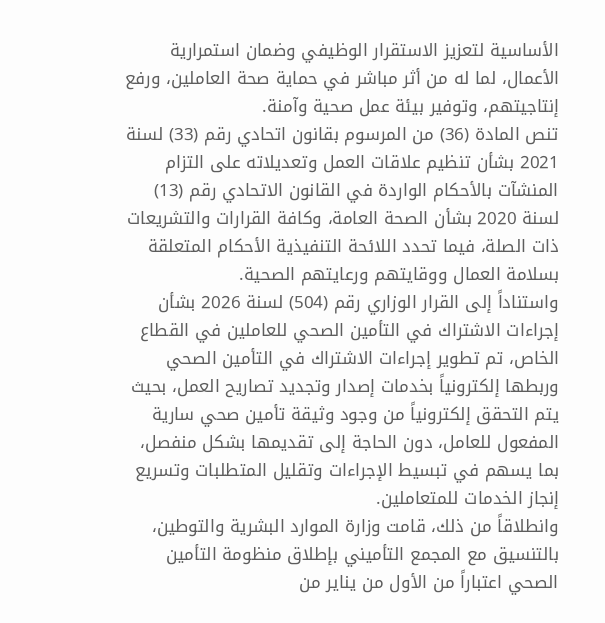الأساسية لتعزيز الاستقرار الوظيفي وضمان استمرارية الأعمال، لما له من أثر مباشر في حماية صحة العاملين، ورفع إنتاجيتهم، وتوفير بيئة عمل صحية وآمنة.
تنص المادة (36) من المرسوم بقانون اتحادي رقم (33) لسنة 2021 بشأن تنظيم علاقات العمل وتعديلاته على التزام المنشآت بالأحكام الواردة في القانون الاتحادي رقم (13) لسنة 2020 بشأن الصحة العامة، وكافة القرارات والتشريعات ذات الصلة، فيما تحدد اللائحة التنفيذية الأحكام المتعلقة بسلامة العمال ووقايتهم ورعايتهم الصحية.
واستناداً إلى القرار الوزاري رقم (504) لسنة 2026 بشأن إجراءات الاشتراك في التأمين الصحي للعاملين في القطاع الخاص، تم تطوير إجراءات الاشتراك في التأمين الصحي وربطها إلكترونياً بخدمات إصدار وتجديد تصاريح العمل، بحيث يتم التحقق إلكترونياً من وجود وثيقة تأمين صحي سارية المفعول للعامل، دون الحاجة إلى تقديمها بشكل منفصل، بما يسهم في تبسيط الإجراءات وتقليل المتطلبات وتسريع إنجاز الخدمات للمتعاملين.
وانطلاقاً من ذلك، قامت وزارة الموارد البشرية والتوطين، بالتنسيق مع المجمع التأميني بإطلاق منظومة التأمين الصحي اعتباراً من الأول من يناير من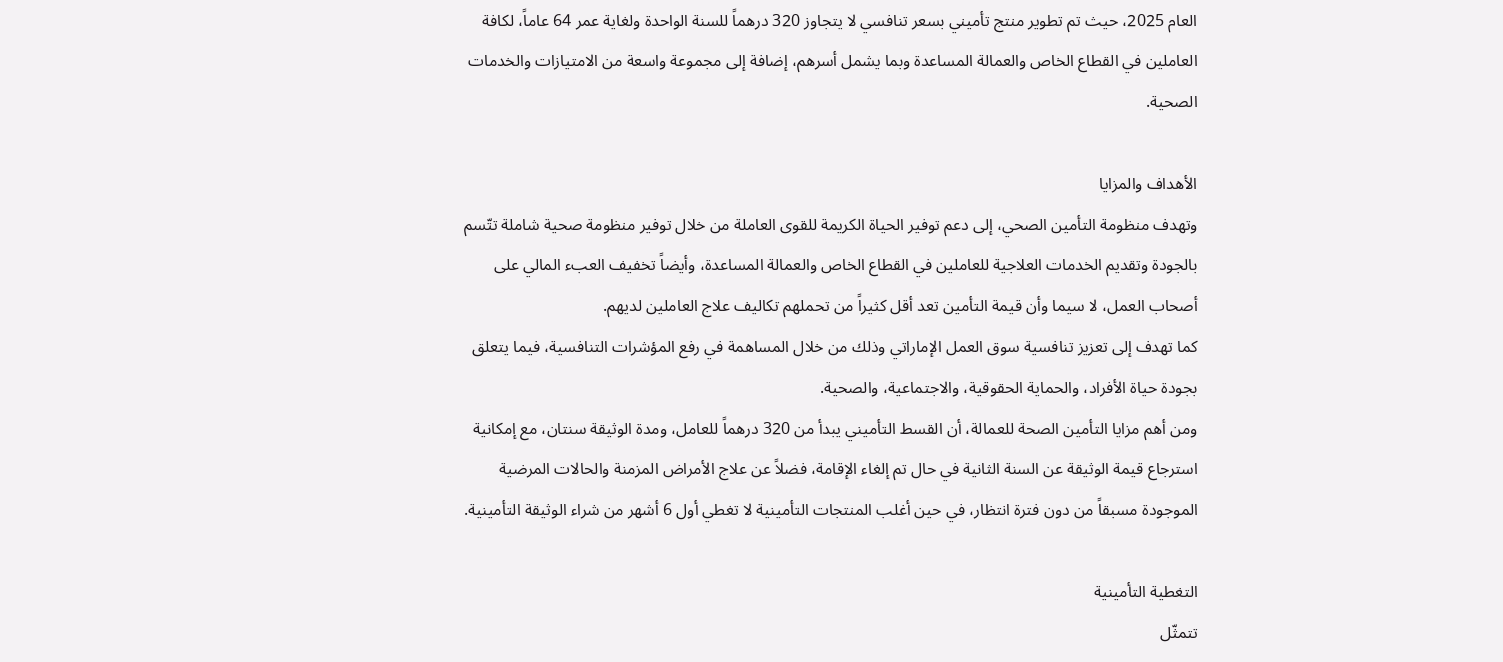العام 2025، حيث تم تطوير منتج تأميني بسعر تنافسي لا يتجاوز 320 درهماً للسنة الواحدة ولغاية عمر 64 عاماً، لكافة العاملين في القطاع الخاص والعمالة المساعدة وبما يشمل أسرهم، إضافة إلى مجموعة واسعة من الامتيازات والخدمات الصحية.

الأهداف والمزايا
وتهدف منظومة التأمين الصحي، إلى دعم توفير الحياة الكريمة للقوى العاملة من خلال توفير منظومة صحية شاملة تتّسم بالجودة وتقديم الخدمات العلاجية للعاملين في القطاع الخاص والعمالة المساعدة، وأيضاً تخفيف العبء المالي على أصحاب العمل، لا سيما وأن قيمة التأمين تعد أقل كثيراً من تحملهم تكاليف علاج العاملين لديهم.
كما تهدف إلى تعزيز تنافسية سوق العمل الإماراتي وذلك من خلال المساهمة في رفع المؤشرات التنافسية، فيما يتعلق بجودة حياة الأفراد، والحماية الحقوقية، والاجتماعية، والصحية.
ومن أهم مزايا التأمين الصحة للعمالة، أن القسط التأميني يبدأ من 320 درهماً للعامل، ومدة الوثيقة سنتان، مع إمكانية استرجاع قيمة الوثيقة عن السنة الثانية في حال تم إلغاء الإقامة، فضلاً عن علاج الأمراض المزمنة والحالات المرضية الموجودة مسبقاً من دون فترة انتظار، في حين أغلب المنتجات التأمينية لا تغطي أول 6 أشهر من شراء الوثيقة التأمينية.

التغطية التأمينية
تتمثّل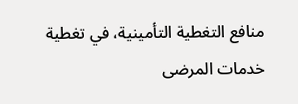منافع التغطية التأمينية، في تغطية خدمات المرضى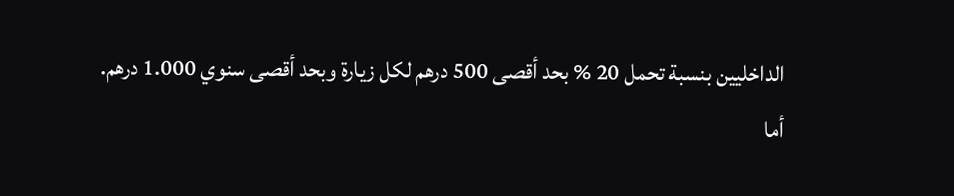الداخليين بنسبة تحمل 20 % بحد أقصى 500 درهم لكل زيارة وبحد أقصى سنوي 1.000 درهم.
أما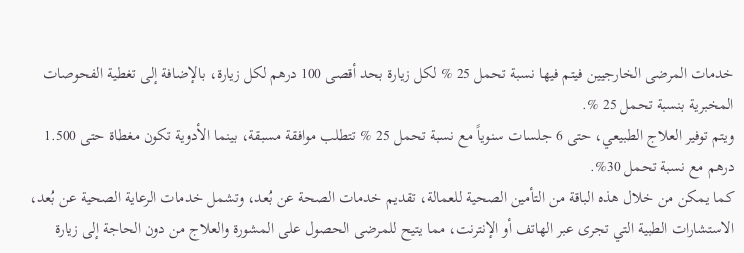خدمات المرضى الخارجيين فيتم فيها نسبة تحمل 25 % لكل زيارة بحد أقصى 100 درهم لكل زيارة، بالإضافة إلى تغطية الفحوصات المخبرية بنسبة تحمل 25 %.
ويتم توفير العلاج الطبيعي، حتى 6 جلسات سنوياً مع نسبة تحمل 25 % تتطلب موافقة مسبقة، بينما الأدوية تكون مغطاة حتى 1.500 درهم مع نسبة تحمل 30%.
كما يمكن من خلال هذه الباقة من التأمين الصحية للعمالة، تقديم خدمات الصحة عن بُعد، وتشمل خدمات الرعاية الصحية عن بُعد، الاستشارات الطبية التي تجرى عبر الهاتف أو الإنترنت، مما يتيح للمرضى الحصول على المشورة والعلاج من دون الحاجة إلى زيارة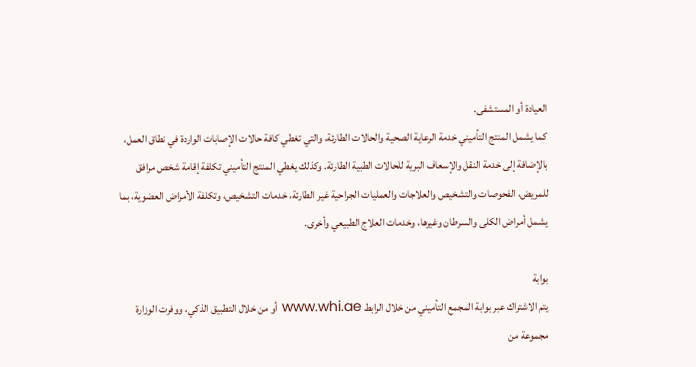العيادة أو المستشفى.
كما يشمل المنتج التأميني خدمة الرعاية الصحية والحالات الطارئة، والتي تغطي كافة حالات الإصابات الواردة في نطاق العمل، بالإضافة إلى خدمة النقل والإسعاف البرية للحالات الطبية الطارئة. وكذلك يغطي المنتج التأميني تكلفة إقامة شخص مرافق للمريض، الفحوصات والتشخيص والعلاجات والعمليات الجراحية غير الطارئة، خدمات التشخيص، وتكلفة الأمراض العضوية، بما يشمل أمراض الكلى والسرطان وغيرها، وخدمات العلاج الطبيعي وأخرى.

بوابة
يتم الاشتراك عبر بوابة المجمع التأميني من خلال الرابط www.whi.ae أو من خلال التطبيق الذكي، ووفرت الوزارة مجموعة من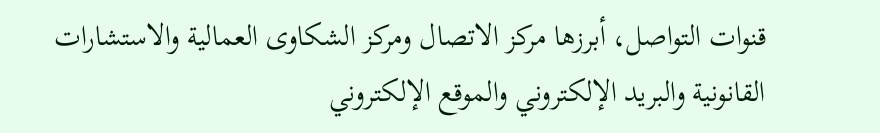قنوات التواصل، أبرزها مركز الاتصال ومركز الشكاوى العمالية والاستشارات القانونية والبريد الإلكتروني والموقع الإلكتروني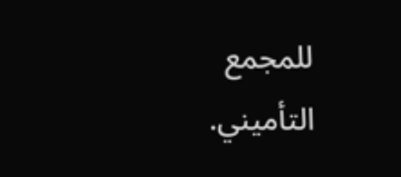للمجمع التأميني.